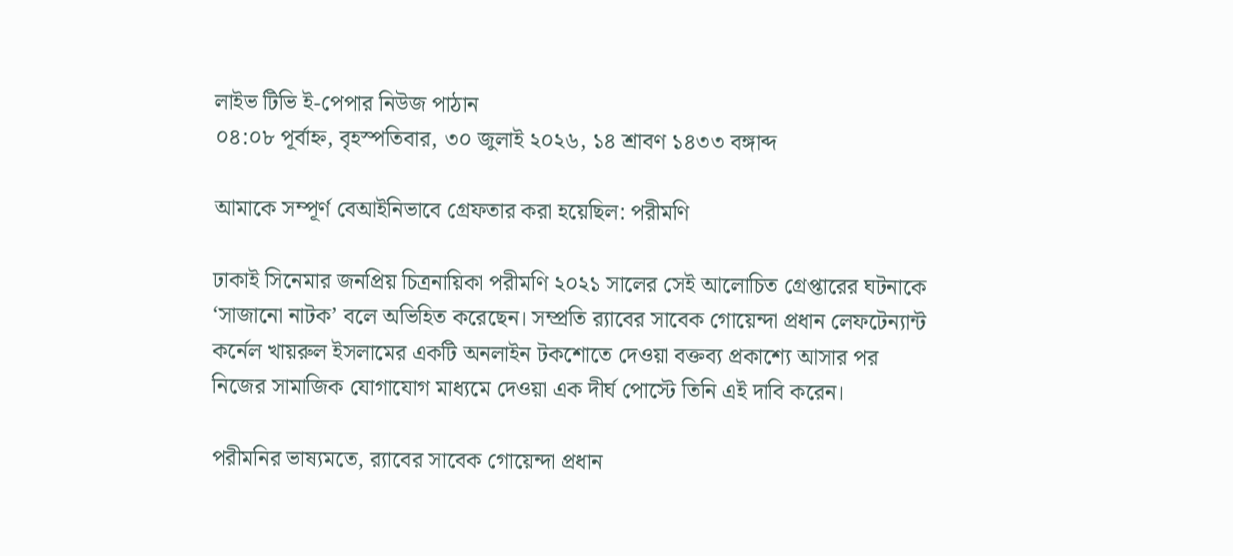লাইভ টিভি ই-পেপার নিউজ পাঠান
০৪:০৮ পূর্বাহ্ন, বৃহস্পতিবার, ৩০ জুলাই ২০২৬, ১৪ শ্রাবণ ১৪৩৩ বঙ্গাব্দ

আমাকে সম্পূর্ণ বেআইনিভাবে গ্রেফতার করা হয়েছিল: পরীমণি

ঢাকাই সিনেমার জনপ্রিয় চিত্রনায়িকা পরীমণি ২০২১ সালের সেই আলোচিত গ্রেপ্তারের ঘটনাকে ‘সাজানো নাটক’ বলে অভিহিত করেছেন। সম্প্রতি র‍্যাবের সাবেক গোয়েন্দা প্রধান লেফটেন্যান্ট কর্নেল খায়রুল ইসলামের একটি অনলাইন টকশোতে দেওয়া বক্তব্য প্রকাশ্যে আসার পর নিজের সামাজিক যোগাযোগ মাধ্যমে দেওয়া এক দীর্ঘ পোস্টে তিনি এই দাবি করেন।

পরীমনির ভাষ্যমতে, র‍্যাবের সাবেক গোয়েন্দা প্রধান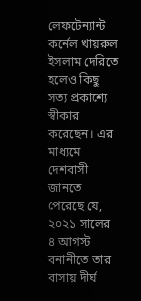লেফটেন্যান্ট কর্নেল খায়রুল ইসলাম দেরিতে হলেও কিছু সত্য প্রকাশ্যে স্বীকার করেছেন। এর মাধ্যমে দেশবাসী জানতে পেরেছে যে, ২০২১ সালের ৪ আগস্ট বনানীতে তার বাসায় দীর্ঘ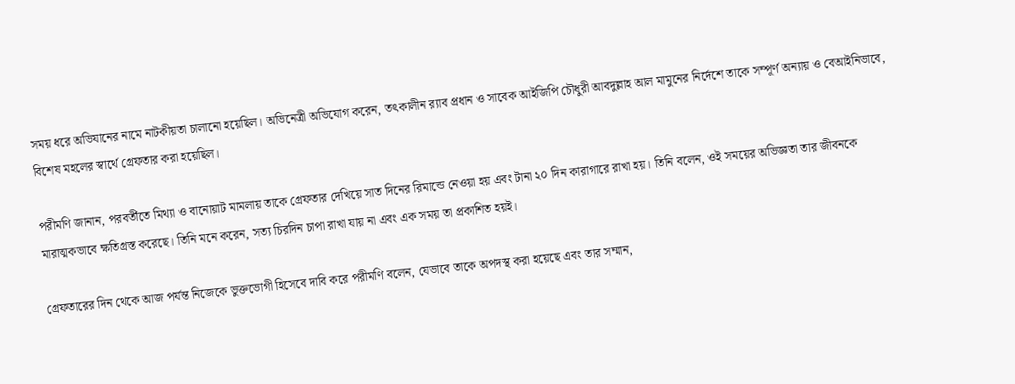সময় ধরে অভিযানের নামে নাটকীয়তা চালানো হয়েছিল। অভিনেত্রী অভিযোগ করেন, তৎকালীন র‍্যাব প্রধান ও সাবেক আইজিপি চৌধুরী আবদুল্লাহ আল মামুনের নির্দেশে তাকে সম্পূর্ণ অন্যায় ও বেআইনিভাবে, বিশেষ মহলের স্বার্থে গ্রেফতার করা হয়েছিল।

পরীমণি জানান, পরবর্তীতে মিথ্যা ও বানোয়াট মামলায় তাকে গ্রেফতার দেখিয়ে সাত দিনের রিমান্ডে নেওয়া হয় এবং টানা ২০ দিন কারাগারে রাখা হয়। তিনি বলেন, ওই সময়ের অভিজ্ঞতা তার জীবনকে মারাত্মকভাবে ক্ষতিগ্রস্ত করেছে। তিনি মনে করেন, সত্য চিরদিন চাপা রাখা যায় না এবং এক সময় তা প্রকাশিত হয়ই।

গ্রেফতারের দিন থেকে আজ পর্যন্ত নিজেকে ভুক্তভোগী হিসেবে দাবি করে পরীমণি বলেন, যেভাবে তাকে অপদস্থ করা হয়েছে এবং তার সম্মান,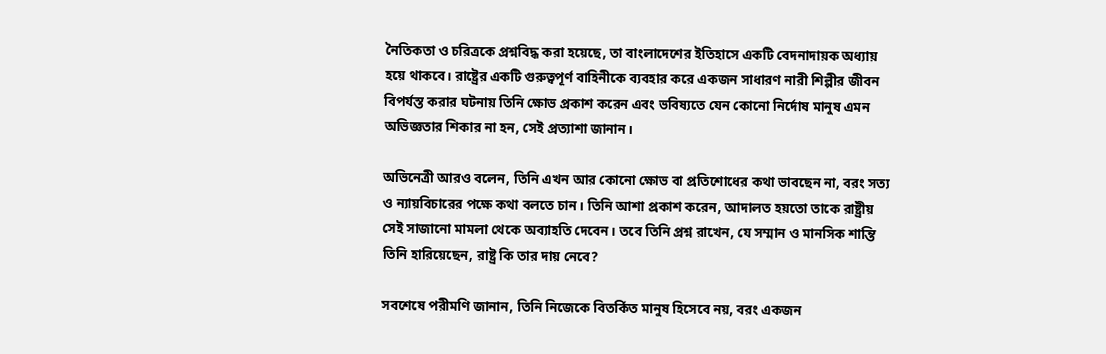নৈতিকতা ও চরিত্রকে প্রশ্নবিদ্ধ করা হয়েছে, তা বাংলাদেশের ইতিহাসে একটি বেদনাদায়ক অধ্যায় হয়ে থাকবে। রাষ্ট্রের একটি গুরুত্বপূর্ণ বাহিনীকে ব্যবহার করে একজন সাধারণ নারী শিল্পীর জীবন বিপর্যস্ত করার ঘটনায় তিনি ক্ষোভ প্রকাশ করেন এবং ভবিষ্যতে যেন কোনো নির্দোষ মানুষ এমন অভিজ্ঞতার শিকার না হন, সেই প্রত্যাশা জানান।

অভিনেত্রী আরও বলেন, তিনি এখন আর কোনো ক্ষোভ বা প্রতিশোধের কথা ভাবছেন না, বরং সত্য ও ন্যায়বিচারের পক্ষে কথা বলতে চান। তিনি আশা প্রকাশ করেন, আদালত হয়তো তাকে রাষ্ট্রীয় সেই সাজানো মামলা থেকে অব্যাহতি দেবেন। তবে তিনি প্রশ্ন রাখেন, যে সম্মান ও মানসিক শান্তি তিনি হারিয়েছেন, রাষ্ট্র কি তার দায় নেবে?

সবশেষে পরীমণি জানান, তিনি নিজেকে বিতর্কিত মানুষ হিসেবে নয়, বরং একজন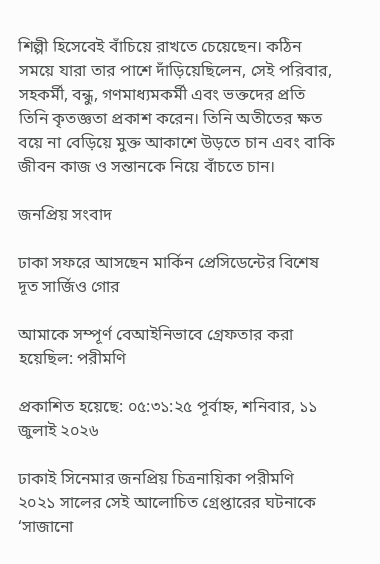শিল্পী হিসেবেই বাঁচিয়ে রাখতে চেয়েছেন। কঠিন সময়ে যারা তার পাশে দাঁড়িয়েছিলেন, সেই পরিবার, সহকর্মী, বন্ধু, গণমাধ্যমকর্মী এবং ভক্তদের প্রতি তিনি কৃতজ্ঞতা প্রকাশ করেন। তিনি অতীতের ক্ষত বয়ে না বেড়িয়ে মুক্ত আকাশে উড়তে চান এবং বাকি জীবন কাজ ও সন্তানকে নিয়ে বাঁচতে চান।

জনপ্রিয় সংবাদ

ঢাকা সফরে আসছেন মার্কিন প্রেসিডেন্টের বিশেষ দূত সার্জিও গোর

আমাকে সম্পূর্ণ বেআইনিভাবে গ্রেফতার করা হয়েছিল: পরীমণি

প্রকাশিত হয়েছে: ০৫:৩১:২৫ পূর্বাহ্ন, শনিবার, ১১ জুলাই ২০২৬

ঢাকাই সিনেমার জনপ্রিয় চিত্রনায়িকা পরীমণি ২০২১ সালের সেই আলোচিত গ্রেপ্তারের ঘটনাকে ‘সাজানো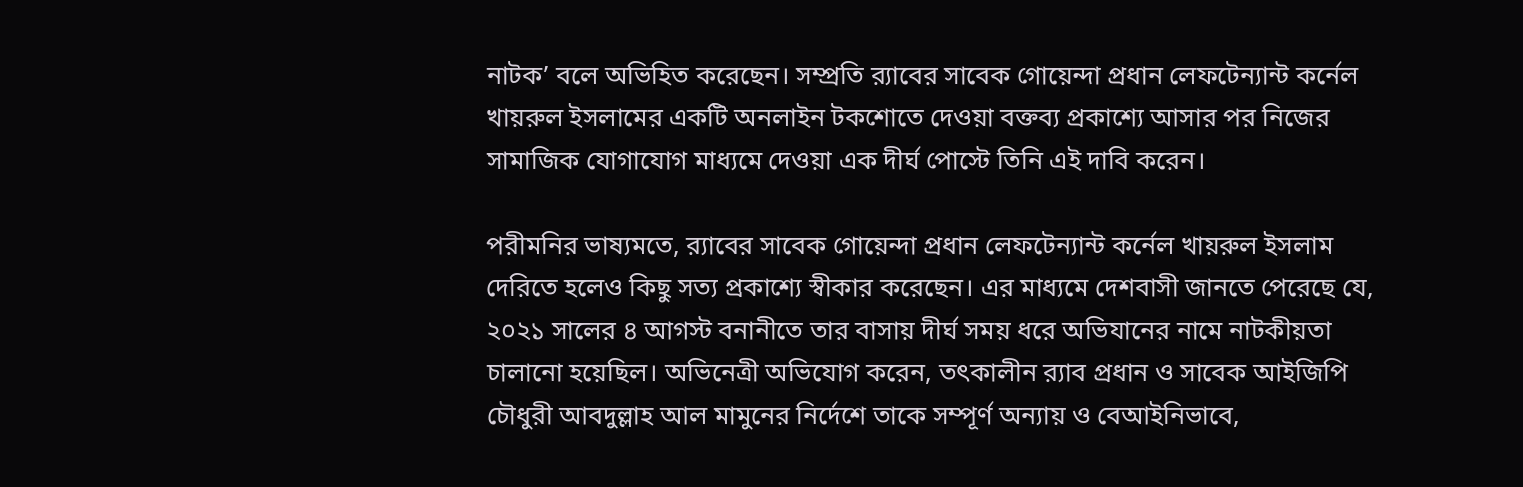নাটক’ বলে অভিহিত করেছেন। সম্প্রতি র‍্যাবের সাবেক গোয়েন্দা প্রধান লেফটেন্যান্ট কর্নেল খায়রুল ইসলামের একটি অনলাইন টকশোতে দেওয়া বক্তব্য প্রকাশ্যে আসার পর নিজের সামাজিক যোগাযোগ মাধ্যমে দেওয়া এক দীর্ঘ পোস্টে তিনি এই দাবি করেন।

পরীমনির ভাষ্যমতে, র‍্যাবের সাবেক গোয়েন্দা প্রধান লেফটেন্যান্ট কর্নেল খায়রুল ইসলাম দেরিতে হলেও কিছু সত্য প্রকাশ্যে স্বীকার করেছেন। এর মাধ্যমে দেশবাসী জানতে পেরেছে যে, ২০২১ সালের ৪ আগস্ট বনানীতে তার বাসায় দীর্ঘ সময় ধরে অভিযানের নামে নাটকীয়তা চালানো হয়েছিল। অভিনেত্রী অভিযোগ করেন, তৎকালীন র‍্যাব প্রধান ও সাবেক আইজিপি চৌধুরী আবদুল্লাহ আল মামুনের নির্দেশে তাকে সম্পূর্ণ অন্যায় ও বেআইনিভাবে,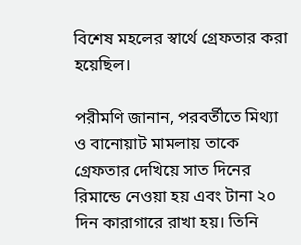বিশেষ মহলের স্বার্থে গ্রেফতার করা হয়েছিল।

পরীমণি জানান, পরবর্তীতে মিথ্যা ও বানোয়াট মামলায় তাকে গ্রেফতার দেখিয়ে সাত দিনের রিমান্ডে নেওয়া হয় এবং টানা ২০ দিন কারাগারে রাখা হয়। তিনি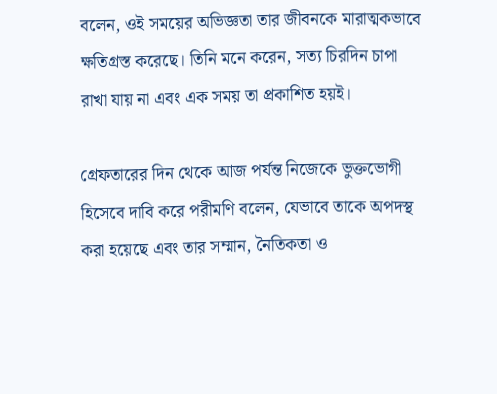বলেন, ওই সময়ের অভিজ্ঞতা তার জীবনকে মারাত্মকভাবে ক্ষতিগ্রস্ত করেছে। তিনি মনে করেন, সত্য চিরদিন চাপা রাখা যায় না এবং এক সময় তা প্রকাশিত হয়ই।

গ্রেফতারের দিন থেকে আজ পর্যন্ত নিজেকে ভুক্তভোগী হিসেবে দাবি করে পরীমণি বলেন, যেভাবে তাকে অপদস্থ করা হয়েছে এবং তার সম্মান, নৈতিকতা ও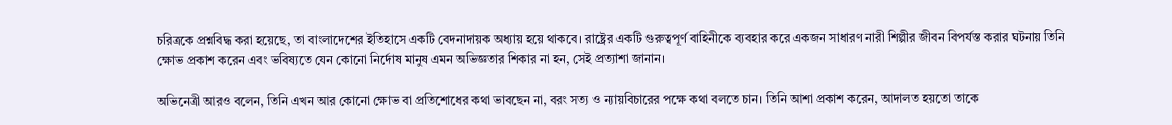চরিত্রকে প্রশ্নবিদ্ধ করা হয়েছে, তা বাংলাদেশের ইতিহাসে একটি বেদনাদায়ক অধ্যায় হয়ে থাকবে। রাষ্ট্রের একটি গুরুত্বপূর্ণ বাহিনীকে ব্যবহার করে একজন সাধারণ নারী শিল্পীর জীবন বিপর্যস্ত করার ঘটনায় তিনি ক্ষোভ প্রকাশ করেন এবং ভবিষ্যতে যেন কোনো নির্দোষ মানুষ এমন অভিজ্ঞতার শিকার না হন, সেই প্রত্যাশা জানান।

অভিনেত্রী আরও বলেন, তিনি এখন আর কোনো ক্ষোভ বা প্রতিশোধের কথা ভাবছেন না, বরং সত্য ও ন্যায়বিচারের পক্ষে কথা বলতে চান। তিনি আশা প্রকাশ করেন, আদালত হয়তো তাকে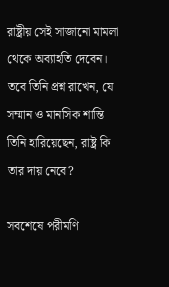রাষ্ট্রীয় সেই সাজানো মামলা থেকে অব্যাহতি দেবেন। তবে তিনি প্রশ্ন রাখেন, যে সম্মান ও মানসিক শান্তি তিনি হারিয়েছেন, রাষ্ট্র কি তার দায় নেবে?

সবশেষে পরীমণি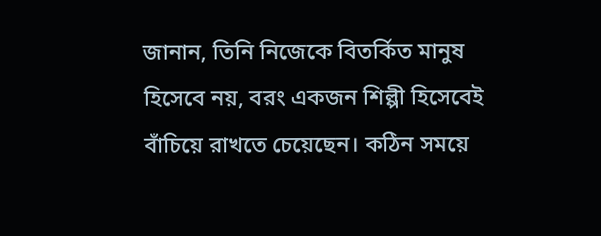জানান, তিনি নিজেকে বিতর্কিত মানুষ হিসেবে নয়, বরং একজন শিল্পী হিসেবেই বাঁচিয়ে রাখতে চেয়েছেন। কঠিন সময়ে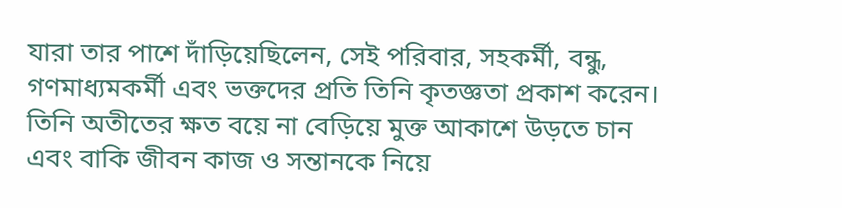যারা তার পাশে দাঁড়িয়েছিলেন, সেই পরিবার, সহকর্মী, বন্ধু, গণমাধ্যমকর্মী এবং ভক্তদের প্রতি তিনি কৃতজ্ঞতা প্রকাশ করেন। তিনি অতীতের ক্ষত বয়ে না বেড়িয়ে মুক্ত আকাশে উড়তে চান এবং বাকি জীবন কাজ ও সন্তানকে নিয়ে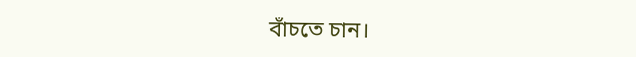বাঁচতে চান।